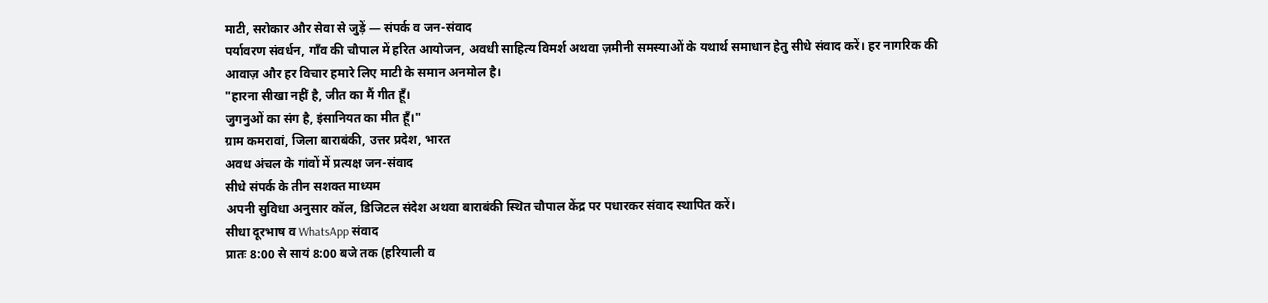माटी, सरोकार और सेवा से जुड़ें — संपर्क व जन-संवाद
पर्यावरण संवर्धन, गाँव की चौपाल में हरित आयोजन, अवधी साहित्य विमर्श अथवा ज़मीनी समस्याओं के यथार्थ समाधान हेतु सीधे संवाद करें। हर नागरिक की आवाज़ और हर विचार हमारे लिए माटी के समान अनमोल है।
"हारना सीखा नहीं है, जीत का मैं गीत हूँ।
जुगनुओं का संग है, इंसानियत का मीत हूँ।"
ग्राम कमरावां, जिला बाराबंकी, उत्तर प्रदेश, भारत
अवध अंचल के गांवों में प्रत्यक्ष जन-संवाद
सीधे संपर्क के तीन सशक्त माध्यम
अपनी सुविधा अनुसार कॉल, डिजिटल संदेश अथवा बाराबंकी स्थित चौपाल केंद्र पर पधारकर संवाद स्थापित करें।
सीधा दूरभाष व WhatsApp संवाद
प्रातः 8:00 से सायं 8:00 बजे तक (हरियाली व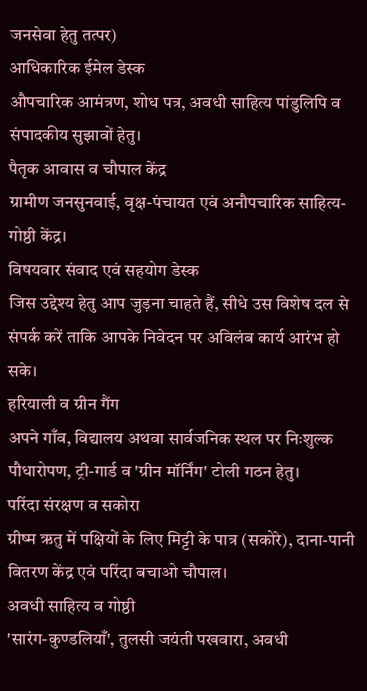जनसेवा हेतु तत्पर)
आधिकारिक ईमेल डेस्क
औपचारिक आमंत्रण, शोध पत्र, अवधी साहित्य पांडुलिपि व संपादकीय सुझावों हेतु।
पैतृक आवास व चौपाल केंद्र
ग्रामीण जनसुनवाई, वृक्ष-पंचायत एवं अनौपचारिक साहित्य-गोष्ठी केंद्र।
विषयवार संवाद एवं सहयोग डेस्क
जिस उद्देश्य हेतु आप जुड़ना चाहते हैं, सीधे उस विशेष दल से संपर्क करें ताकि आपके निवेदन पर अविलंब कार्य आरंभ हो सके।
हरियाली व ग्रीन गैंग
अपने गाँव, विद्यालय अथवा सार्वजनिक स्थल पर निःशुल्क पौधारोपण, ट्री-गार्ड व 'ग्रीन मॉर्निंग' टोली गठन हेतु।
परिंदा संरक्षण व सकोरा
ग्रीष्म ऋतु में पक्षियों के लिए मिट्टी के पात्र (सकोरे), दाना-पानी वितरण केंद्र एवं परिंदा बचाओ चौपाल।
अवधी साहित्य व गोष्ठी
'सारंग-कुण्डलियाँ', तुलसी जयंती पखवारा, अवधी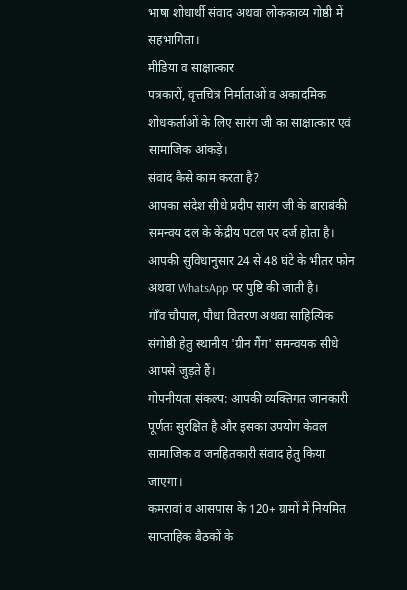भाषा शोधार्थी संवाद अथवा लोककाव्य गोष्ठी में सहभागिता।
मीडिया व साक्षात्कार
पत्रकारों, वृत्तचित्र निर्माताओं व अकादमिक शोधकर्ताओं के लिए सारंग जी का साक्षात्कार एवं सामाजिक आंकड़े।
संवाद कैसे काम करता है?
आपका संदेश सीधे प्रदीप सारंग जी के बाराबंकी समन्वय दल के केंद्रीय पटल पर दर्ज होता है।
आपकी सुविधानुसार 24 से 48 घंटे के भीतर फोन अथवा WhatsApp पर पुष्टि की जाती है।
गाँव चौपाल, पौधा वितरण अथवा साहित्यिक संगोष्ठी हेतु स्थानीय 'ग्रीन गैंग' समन्वयक सीधे आपसे जुड़ते हैं।
गोपनीयता संकल्प: आपकी व्यक्तिगत जानकारी पूर्णतः सुरक्षित है और इसका उपयोग केवल सामाजिक व जनहितकारी संवाद हेतु किया जाएगा।
कमरावां व आसपास के 120+ ग्रामों में नियमित साप्ताहिक बैठकों के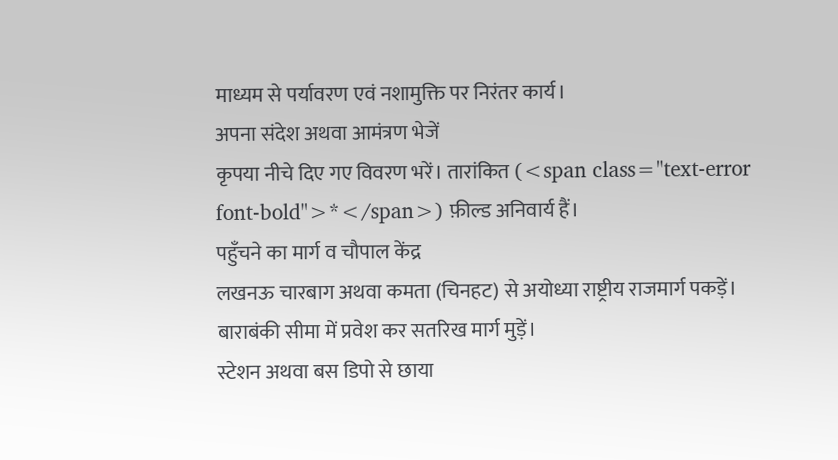माध्यम से पर्यावरण एवं नशामुक्ति पर निरंतर कार्य।
अपना संदेश अथवा आमंत्रण भेजें
कृपया नीचे दिए गए विवरण भरें। तारांकित (<span class="text-error font-bold">*</span>) फ़ील्ड अनिवार्य हैं।
पहुँचने का मार्ग व चौपाल केंद्र
लखनऊ चारबाग अथवा कमता (चिनहट) से अयोध्या राष्ट्रीय राजमार्ग पकड़ें। बाराबंकी सीमा में प्रवेश कर सतरिख मार्ग मुड़ें।
स्टेशन अथवा बस डिपो से छाया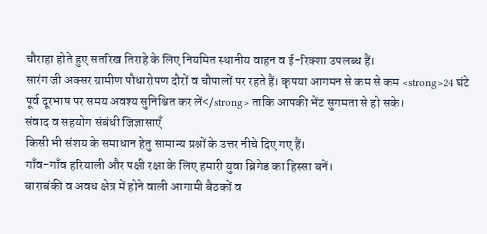चौराहा होते हुए सतरिख तिराहे के लिए नियमित स्थानीय वाहन व ई-रिक्शा उपलब्ध हैं।
सारंग जी अक्सर ग्रामीण पौधारोपण दौरों व चौपालों पर रहते हैं। कृपया आगमन से कम से कम <strong>24 घंटे पूर्व दूरभाष पर समय अवश्य सुनिश्चित कर लें</strong> ताकि आपकी भेंट सुगमता से हो सके।
संवाद व सहयोग संबंधी जिज्ञासाएँ
किसी भी संशय के समाधान हेतु सामान्य प्रश्नों के उत्तर नीचे दिए गए हैं।
गाँव-गाँव हरियाली और पक्षी रक्षा के लिए हमारी युवा ब्रिगेड का हिस्सा बनें।
बाराबंकी व अवध क्षेत्र में होने वाली आगामी बैठकों व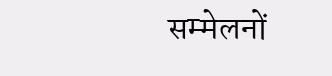सम्मेलनों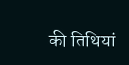की तिथियां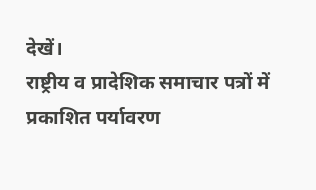देखें।
राष्ट्रीय व प्रादेशिक समाचार पत्रों में प्रकाशित पर्यावरण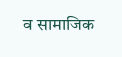व सामाजिक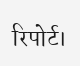रिपोर्ट।